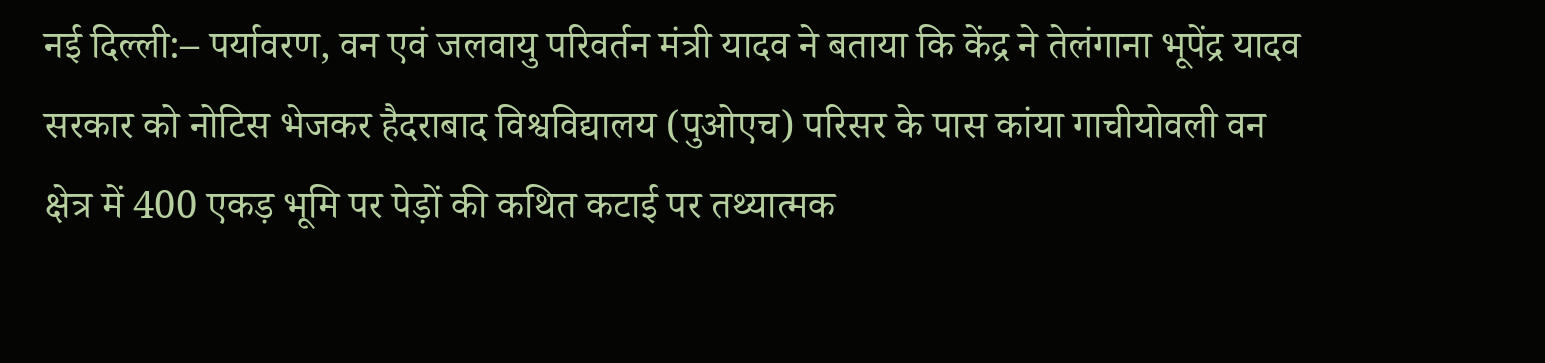नई दिल्ली:– पर्यावरण, वन एवं जलवायु परिवर्तन मंत्री यादव ने बताया कि केंद्र ने तेलंगाना भूपेंद्र यादव सरकार को नोटिस भेजकर हैदराबाद विश्वविद्यालय (पुओएच) परिसर के पास कांया गाचीयोवली वन क्षेत्र में 400 एकड़ भूमि पर पेड़ों की कथित कटाई पर तथ्यात्मक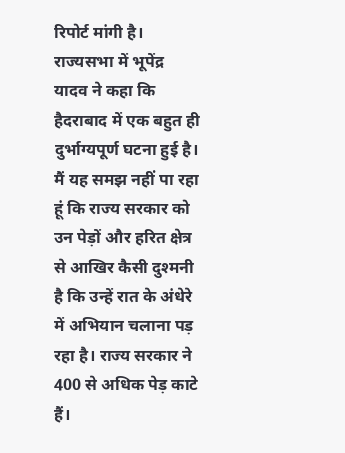रिपोर्ट मांगी है।
राज्यसभा में भूपेंद्र यादव ने कहा कि हैदराबाद में एक बहुत ही दुर्भाग्यपूर्ण घटना हुई है। मैं यह समझ नहीं पा रहा हूं कि राज्य सरकार को उन पेड़ों और हरित क्षेत्र से आखिर कैसी दुश्मनी है कि उन्हें रात के अंधेरे में अभियान चलाना पड़ रहा है। राज्य सरकार ने 400 से अधिक पेड़ काटे हैं।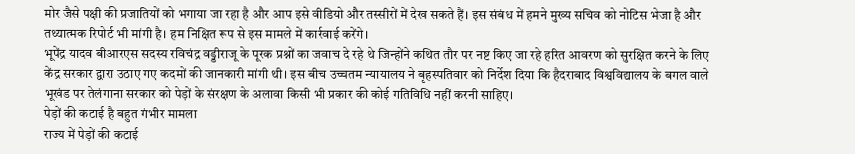मोर जैसे पक्षी की प्रजातियों को भगाया जा रहा है और आप इसे वीडियो और तस्सीरों में देख सकते हैं। इस संबंध में हमने मुख्य सचिव को नोटिस भेजा है और तथ्यात्मक रिपोर्ट भी मांगी है। हम निक्षित रूप से इस मामले में कार्रवाई करेंगे।
भूपेंद्र यादव बीआरएस सदस्य रविचंद्र वड्डीराजू के पूरक प्रश्नों का जवाच दे रहे थे जिन्होंने कथित तौर पर नष्ट किए जा रहे हरित आवरण को सुरक्षित करने के लिए केंद्र सरकार द्वारा उठाए गए कदमों की जानकारी मांगी थी। इस बीच उच्चतम न्यायालय ने बृहस्पतिवार को निर्देश दिया कि हैदराबाद विश्वविद्यालय के बगल वाले भूखंड पर तेलंगाना सरकार को पेड़ों के संरक्षण के अलावा किसी भी प्रकार की कोई गतिविधि नहीं करनी साहिए।
पेड़ों की कटाई है बहुत गंभीर मामला
राज्य में पेड़ों की कटाई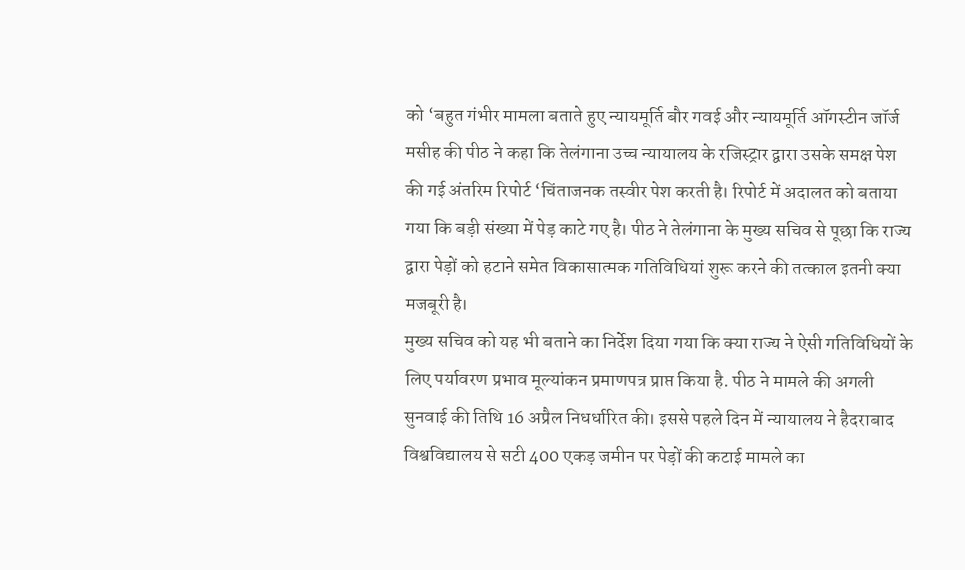को ‘बहुत गंभीर मामला बताते हुए न्यायमूर्ति बौर गवई और न्यायमूर्ति ऑगस्टीन जॉर्ज मसीह की पीठ ने कहा कि तेलंगाना उच्च न्यायालय के रजिस्ट्रार द्वारा उसके समक्ष पेश की गई अंतरिम रिपोर्ट ‘चिंताजनक तस्वीर पेश करती है। रिपोर्ट में अदालत को बताया गया कि बड़ी संख्या में पेड़ काटे गए है। पीठ ने तेलंगाना के मुख्य सचिव से पूछा कि राज्य द्वारा पेड़ों को हटाने समेत विकासात्मक गतिविधियां शुरू करने की तत्काल इतनी क्या मजबूरी है।
मुख्य सचिव को यह भी बताने का निर्देश दिया गया कि क्या राज्य ने ऐसी गतिविधियों के लिए पर्यावरण प्रभाव मूल्यांकन प्रमाणपत्र प्राप्त किया है. पीठ ने मामले की अगली सुनवाई की तिथि 16 अप्रैल निधर्धारित की। इससे पहले दिन में न्यायालय ने हैदराबाद विश्वविद्यालय से सटी 400 एकड़ जमीन पर पेड़ों की कटाई मामले का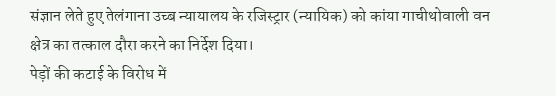संज्ञान लेते हुए तेलंगाना उच्ब न्यायालय के रजिस्ट्रार (न्यायिक) को कांया गाचीथोवाली वन क्षेत्र का तत्काल दौरा करने का निर्देश दिया।
पेड़ों की कटाई के विरोध में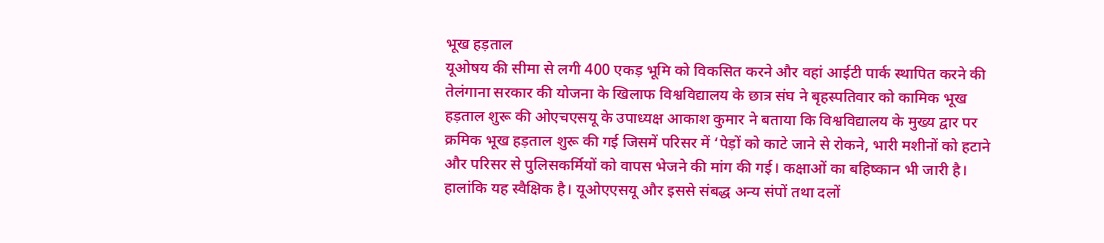भूख हड़ताल
यूओषय की सीमा से लगी 400 एकड़ भूमि को विकसित करने और वहां आईटी पार्क स्थापित करने की तेलंगाना सरकार की योजना के खिलाफ विश्वविद्यालय के छात्र संघ ने बृहस्पतिवार को कामिक भूख हड़ताल शुरू की ओएचएसयू के उपाध्यक्ष आकाश कुमार ने बताया कि विश्वविद्यालय के मुख्य द्वार पर क्रमिक भूख हड़ताल शुरू की गई जिसमें परिसर में ‘पेड़ों को काटे जाने से रोकने, भारी मशीनों को हटाने और परिसर से पुलिसकर्मियों को वापस भेजने की मांग की गई। कक्षाओं का बहिष्कान भी जारी है। हालांकि यह स्वैक्षिक है। यूओएएसयू और इससे संबद्ध अन्य संपों तथा दलों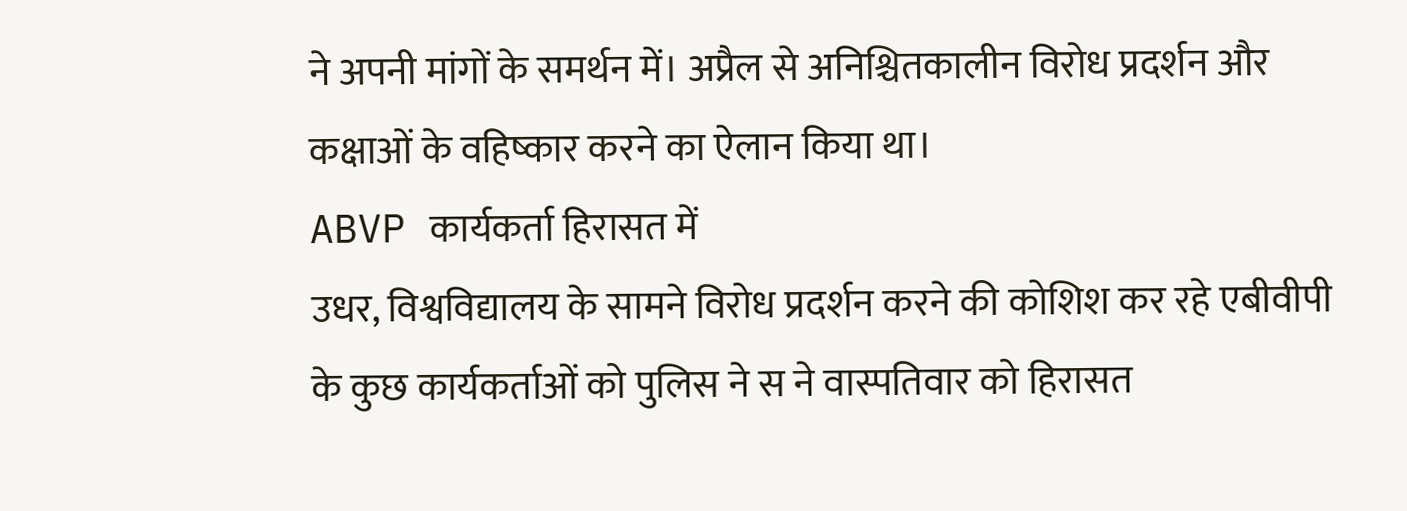ने अपनी मांगों के समर्थन में। अप्रैल से अनिश्चितकालीन विरोध प्रदर्शन और कक्षाओं के वहिष्कार करने का ऐलान किया था।
ABVP कार्यकर्ता हिरासत में
उधर, विश्वविद्यालय के सामने विरोध प्रदर्शन करने की कोशिश कर रहे एबीवीपी के कुछ कार्यकर्ताओं को पुलिस ने स ने वास्पतिवार को हिरासत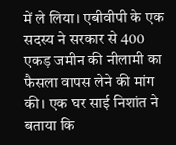में ले लिया। एबीवीपी के एक सदस्य ने सरकार से 400 एकड़ जमीन की नीलामी का फैसला वापस लेने की मांग की। एक घर साई निशांत ने बताया कि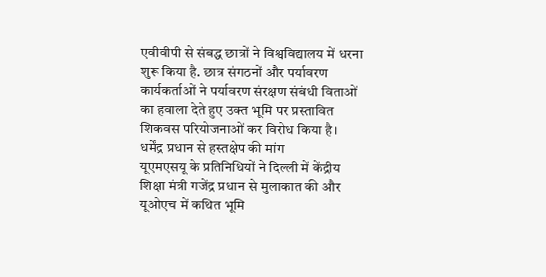एवीवीपी से संबद्ध छात्रों ने विश्वविद्यालय में धरना शुरू किया है. छात्र संगठनों और पर्यावरण कार्यकर्ताओं ने पर्यावरण संरक्षण संबंधी विताओं का हवाला देते हुए उक्त भूमि पर प्रस्तावित शिकवस परियोजनाओं कर विरोध किया है।
धर्मेंद्र प्रधान से हस्तक्षेप की मांग
यूएमएसयू के प्रतिनिधियों ने दिल्ली में केंद्रीय शिक्षा मंत्री गजेंद्र प्रधान से मुलाकात की और यूओएच में कथित भूमि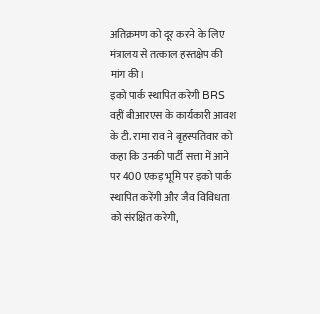अतिक्रमण को दूर करने के लिए मंत्रालय से तत्काल हस्तक्षेप की मांग की।
इको पार्क स्थापित करेगी BRS
वहीं बीआरएस के कार्यकारी आवश के टी. रामा राव ने बृहस्पतिवार को कहा कि उनकी पार्टी सत्ता में आने पर 400 एकड़ भूमि पर इको पार्क स्थापित करेंगी और जैव विविधता को संरक्षित करेगी,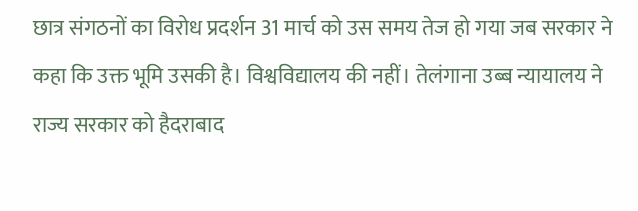छात्र संगठनों का विरोध प्रदर्शन 31 मार्च को उस समय तेज हो गया जब सरकार ने कहा कि उक्त भूमि उसकी है। विश्वविद्यालय की नहीं। तेलंगाना उब्ब न्यायालय ने राज्य सरकार को हैदराबाद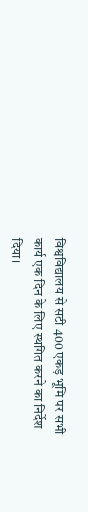विश्वविद्यालय से सटी 400 एकड़ भूमि पर सभी कार्य एक दिन के लिए स्थगित करने का निर्देश दिया।